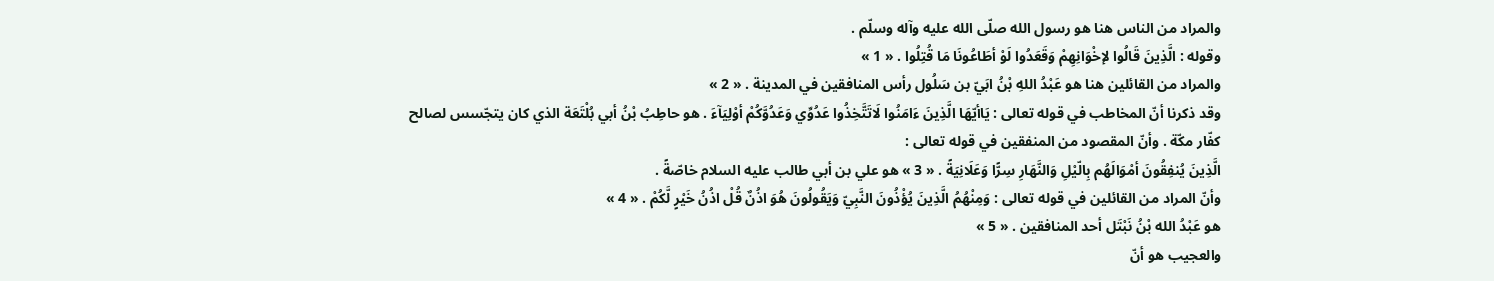والمراد من الناس هنا هو رسول الله صلّى الله عليه وآله وسلّم .
وقوله : الَّذِينَ قَالُوا لإخْوَانِهِمْ وَقَعَدُوا لَوْ أطَاعُونَا مَا قُتِلُوا . « 1 »
والمراد من القائلين هنا هو عَبْدُ اللهِ بْنُ ابَيّ بن سَلُول رأس المنافقين في المدينة . « 2 »
وقد ذكرنا أنّ المخاطب في قوله تعالى : يَاأيّهَا الَّذِينَ ءَامَنُوا لَاتَتَّخِذُوا عَدُوِّي وَعَدُوَّكُمْ أوْلِيَآءَ . هو حاطِبُ بْنُ أبي بُلْتَعَة الذي كان يتجّسس لصالح كفّار مكّة . وأنّ المقصود من المنفقين في قوله تعالى :
الَّذِينَ يُنفِقُونَ أمْوَالَهُم بِالّيْلِ وَالنَّهَارِ سِرًّا وَعَلَانِيَةً . « 3 » هو علي بن أبي طالب عليه السلام خاصّةً .
وأنّ المراد من القائلين في قوله تعالى : وَمِنْهُمُ الَّذِينَ يُؤْذُونَ النَّبِيّ وَيَقُولُونَ هُوَ اذُنٌ قُلْ اذُنُ خَيْرٍ لَّكُمْ . « 4 »
هو عَبْدُ الله بْنُ نَبْتَل أحد المنافقين . « 5 »
والعجيب هو أنّ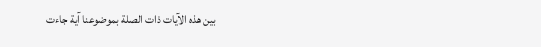بين هذه الآيات ذات الصلة بموضوعنا آية جاءت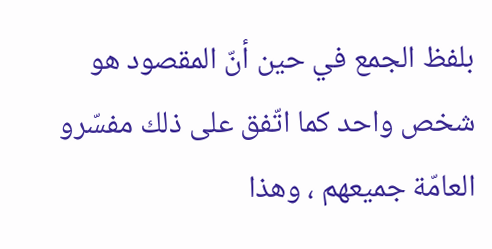بلفظ الجمع في حين أنّ المقصود هو شخص واحد كما اتّفق على ذلك مفسّرو العامّة جميعهم ، وهذا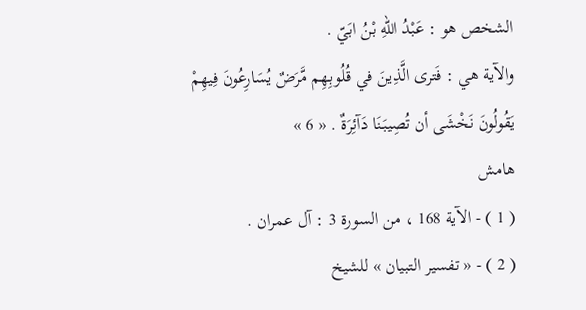الشخص هو : عَبْدُ اللهِ بْنُ ابَيّ .
والآية هي : فَترى الَّذِينَ في قُلُوبِهِم مَّرَضٌ يُسَارِعُونَ فِيهِمْ يَقُولُونَ نَخْشَى أن تُصِيبَنَا دَآئِرَةٌ . « 6 »
هامش
( 1 ) - الآية 168 ، من السورة 3 : آل عمران .
( 2 ) - « تفسير التبيان » للشيخ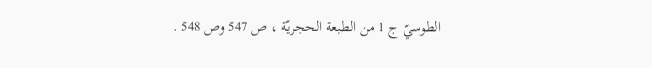الطوسيّ ج 1 من الطبعة الحجريّة ، ص 547 وص 548 .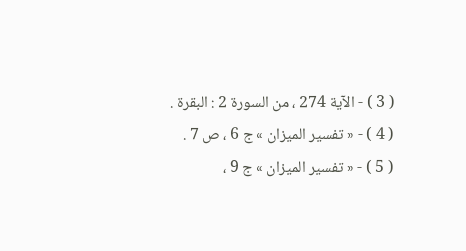( 3 ) - الآية 274 ، من السورة 2 : البقرة .
( 4 ) - « تفسير الميزان » ج 6 ، ص 7 .
( 5 ) - « تفسير الميزان » ج 9 ،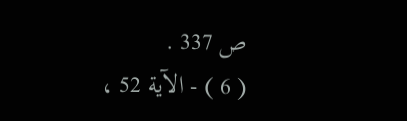ص 337 .
( 6 ) - الآية 52 ،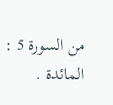من السورة 5 : المائدة .